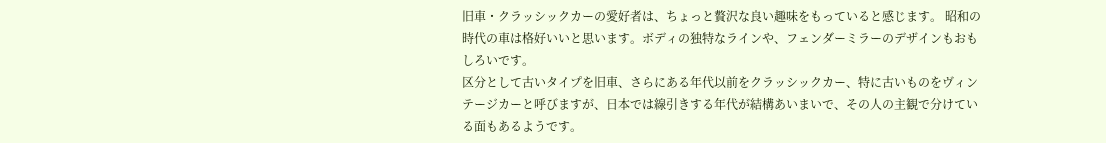旧車・クラッシックカーの愛好者は、ちょっと贅沢な良い趣味をもっていると感じます。 昭和の時代の車は格好いいと思います。ボディの独特なラインや、フェンダーミラーのデザインもおもしろいです。
区分として古いタイプを旧車、さらにある年代以前をクラッシックカー、特に古いものをヴィンテージカーと呼びますが、日本では線引きする年代が結構あいまいで、その人の主観で分けている面もあるようです。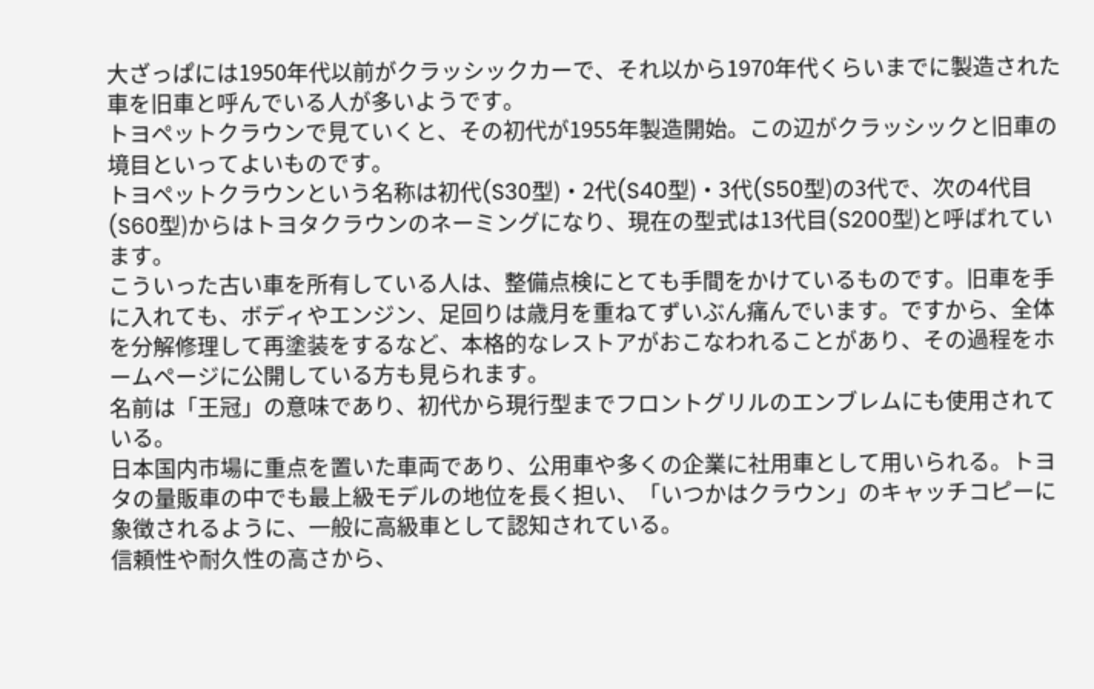大ざっぱには1950年代以前がクラッシックカーで、それ以から1970年代くらいまでに製造された車を旧車と呼んでいる人が多いようです。
トヨペットクラウンで見ていくと、その初代が1955年製造開始。この辺がクラッシックと旧車の境目といってよいものです。
トヨペットクラウンという名称は初代(S30型)・2代(S40型)・3代(S50型)の3代で、次の4代目(S60型)からはトヨタクラウンのネーミングになり、現在の型式は13代目(S200型)と呼ばれています。
こういった古い車を所有している人は、整備点検にとても手間をかけているものです。旧車を手に入れても、ボディやエンジン、足回りは歳月を重ねてずいぶん痛んでいます。ですから、全体を分解修理して再塗装をするなど、本格的なレストアがおこなわれることがあり、その過程をホームページに公開している方も見られます。
名前は「王冠」の意味であり、初代から現行型までフロントグリルのエンブレムにも使用されている。
日本国内市場に重点を置いた車両であり、公用車や多くの企業に社用車として用いられる。トヨタの量販車の中でも最上級モデルの地位を長く担い、「いつかはクラウン」のキャッチコピーに象徴されるように、一般に高級車として認知されている。
信頼性や耐久性の高さから、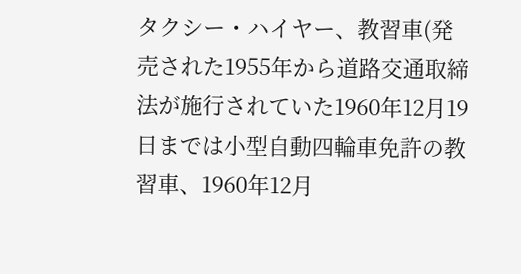タクシー・ハイヤー、教習車(発売された1955年から道路交通取締法が施行されていた1960年12月19日までは小型自動四輪車免許の教習車、1960年12月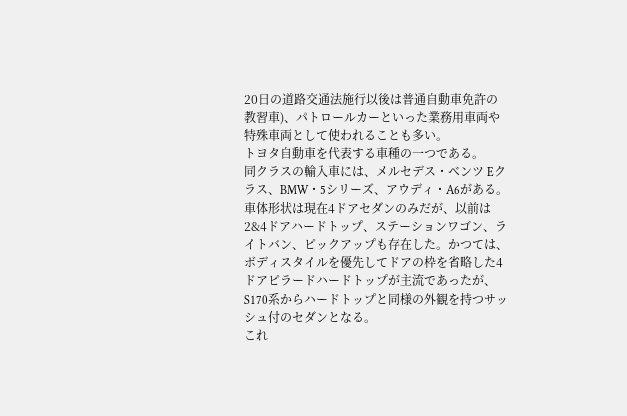20日の道路交通法施行以後は普通自動車免許の教習車)、パトロールカーといった業務用車両や特殊車両として使われることも多い。
トヨタ自動車を代表する車種の一つである。
同クラスの輸入車には、メルセデス・ベンツ Eクラス、BMW・5シリーズ、アウディ・A6がある。
車体形状は現在4ドアセダンのみだが、以前は2&4ドアハードトップ、ステーションワゴン、ライトバン、ピックアップも存在した。かつては、ボディスタイルを優先してドアの枠を省略した4ドアピラードハードトップが主流であったが、S170系からハードトップと同様の外観を持つサッシュ付のセダンとなる。
これ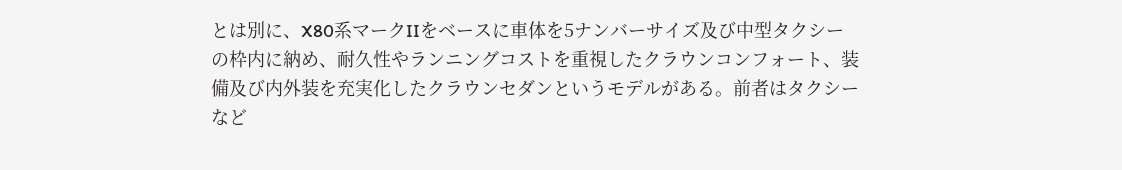とは別に、X80系マークIIをベースに車体を5ナンバーサイズ及び中型タクシーの枠内に納め、耐久性やランニングコストを重視したクラウンコンフォート、装備及び内外装を充実化したクラウンセダンというモデルがある。前者はタクシーなど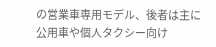の営業車専用モデル、後者は主に公用車や個人タクシー向け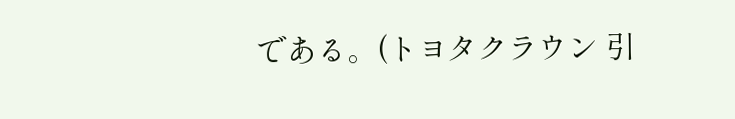である。(トヨタクラウン 引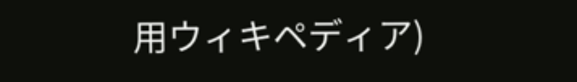用ウィキペディア)